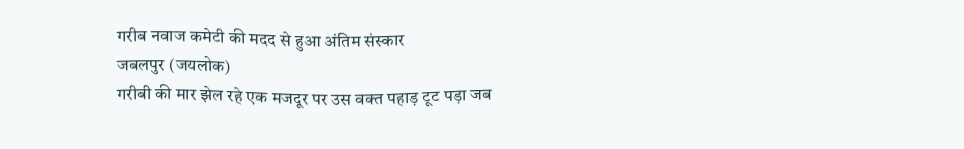गरीब नवाज कमेटी की मदद से हुआ अंतिम संस्कार
जबलपुर (जयलोक)
गरीबी की मार झेल रहे एक मजदूर पर उस वक्त पहाड़ टूट पड़ा जब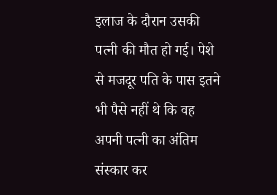इलाज के दौरान उसकी पत्नी की मौत हो गई। पेशे से मजदूर पति के पास इतने भी पैसे नहीं थे कि वह अपनी पत्नी का अंतिम संस्कार कर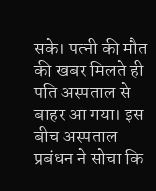सके। पत्नी की मौत की खबर मिलते ही पति अस्पताल से बाहर आ गया। इस बीच अस्पताल प्रबंधन ने सोचा कि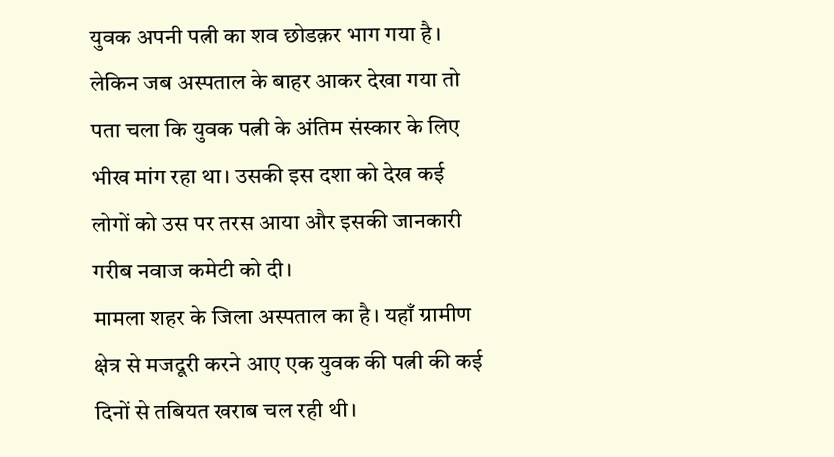युवक अपनी पत्नी का शव छोडक़र भाग गया है। लेकिन जब अस्पताल के बाहर आकर देखा गया तो पता चला कि युवक पत्नी के अंतिम संस्कार के लिए भीख मांग रहा था। उसकी इस दशा को देख कई लोगों को उस पर तरस आया और इसकी जानकारी गरीब नवाज कमेटी को दी।
मामला शहर के जिला अस्पताल का है। यहाँ ग्रामीण क्षेत्र से मजदूरी करने आए एक युवक की पत्नी की कई दिनों से तबियत खराब चल रही थी।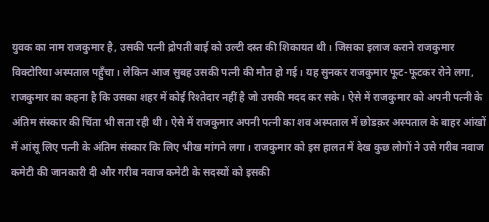युवक का नाम राजकुमार है, उसकी पत्नी द्रोपती बाई को उल्टी दस्त की शिकायत थी। जिसका इलाज कराने राजकुमार विक्टोरिया अस्पताल पहुँचा। लेकिन आज सुबह उसकी पत्नी की मौत हो गई। यह सुनकर राजकुमार फूट-फूटकर रोने लगा, राजकुमार का कहना है कि उसका शहर में कोई रिश्तेदार नहीं है जो उसकी मदद कर सके। ऐसे में राजकुमार को अपनी पत्नी के अंतिम संस्कार की चिंता भी सता रही थी। ऐसे में राजकुमार अपनी पत्नी का शव अस्पताल में छोडक़र अस्पताल के बाहर आंखों में आंसू लिए पत्नी के अंतिम संस्कार कि लिए भीख मांगने लगा। राजकुमार को इस हालत में देख कुछ लोगों ने उसे गरीब नवाज कमेटी की जानकारी दी और गरीब नवाज कमेटी के सदस्यों को इसकी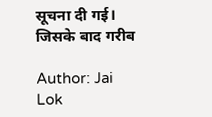सूचना दी गई। जिसके बाद गरीब

Author: Jai Lok